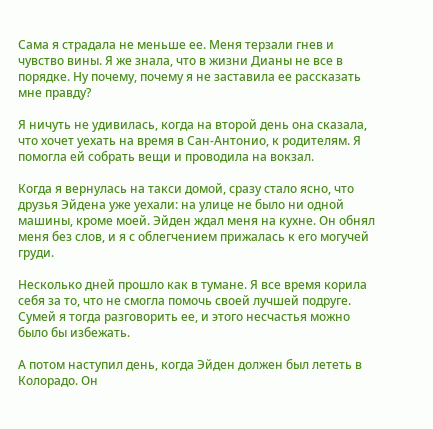Сама я страдала не меньше ее. Меня терзали гнев и чувство вины. Я же знала, что в жизни Дианы не все в порядке. Ну почему, почему я не заставила ее рассказать мне правду?

Я ничуть не удивилась, когда на второй день она сказала, что хочет уехать на время в Сан-Антонио, к родителям. Я помогла ей собрать вещи и проводила на вокзал.

Когда я вернулась на такси домой, сразу стало ясно, что друзья Эйдена уже уехали: на улице не было ни одной машины, кроме моей. Эйден ждал меня на кухне. Он обнял меня без слов, и я с облегчением прижалась к его могучей груди.

Несколько дней прошло как в тумане. Я все время корила себя за то, что не смогла помочь своей лучшей подруге. Сумей я тогда разговорить ее, и этого несчастья можно было бы избежать.

А потом наступил день, когда Эйден должен был лететь в Колорадо. Он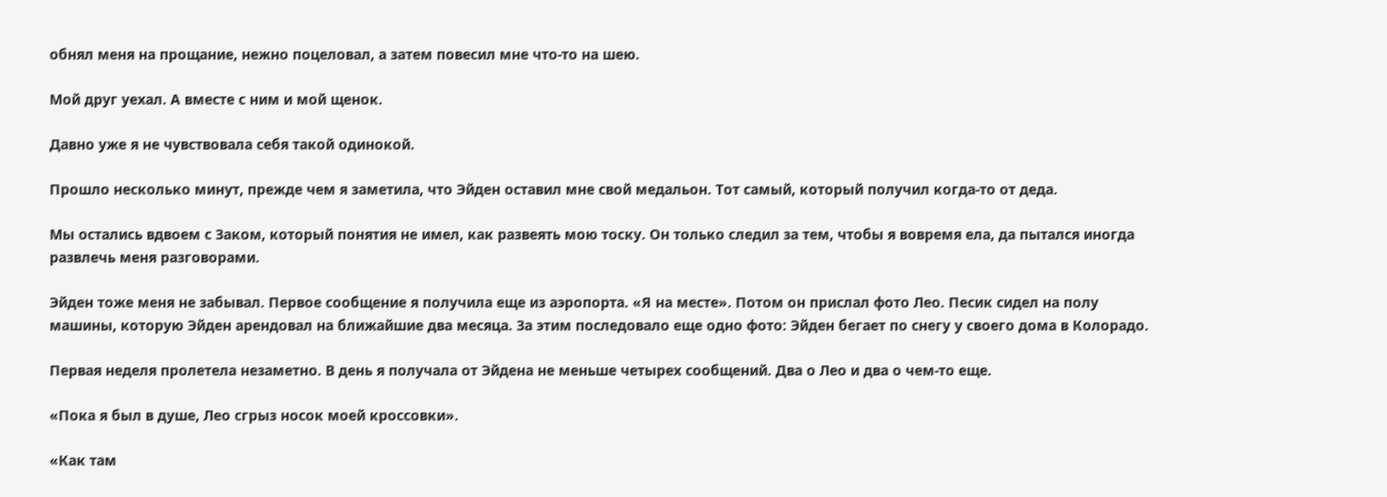обнял меня на прощание, нежно поцеловал, а затем повесил мне что-то на шею.

Мой друг уехал. А вместе с ним и мой щенок.

Давно уже я не чувствовала себя такой одинокой.

Прошло несколько минут, прежде чем я заметила, что Эйден оставил мне свой медальон. Тот самый, который получил когда-то от деда.

Мы остались вдвоем с Заком, который понятия не имел, как развеять мою тоску. Он только следил за тем, чтобы я вовремя ела, да пытался иногда развлечь меня разговорами.

Эйден тоже меня не забывал. Первое сообщение я получила еще из аэропорта. «Я на месте». Потом он прислал фото Лео. Песик сидел на полу машины, которую Эйден арендовал на ближайшие два месяца. За этим последовало еще одно фото: Эйден бегает по снегу у своего дома в Колорадо.

Первая неделя пролетела незаметно. В день я получала от Эйдена не меньше четырех сообщений. Два о Лео и два о чем-то еще.

«Пока я был в душе, Лео сгрыз носок моей кроссовки».

«Как там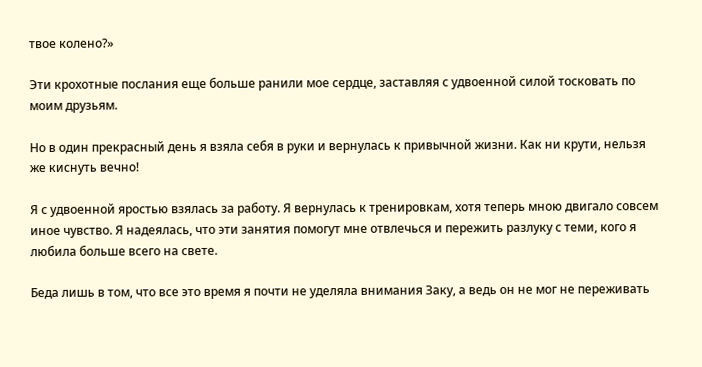твое колено?»

Эти крохотные послания еще больше ранили мое сердце, заставляя с удвоенной силой тосковать по моим друзьям.

Но в один прекрасный день я взяла себя в руки и вернулась к привычной жизни. Как ни крути, нельзя же киснуть вечно!

Я с удвоенной яростью взялась за работу. Я вернулась к тренировкам, хотя теперь мною двигало совсем иное чувство. Я надеялась, что эти занятия помогут мне отвлечься и пережить разлуку с теми, кого я любила больше всего на свете.

Беда лишь в том, что все это время я почти не уделяла внимания Заку, а ведь он не мог не переживать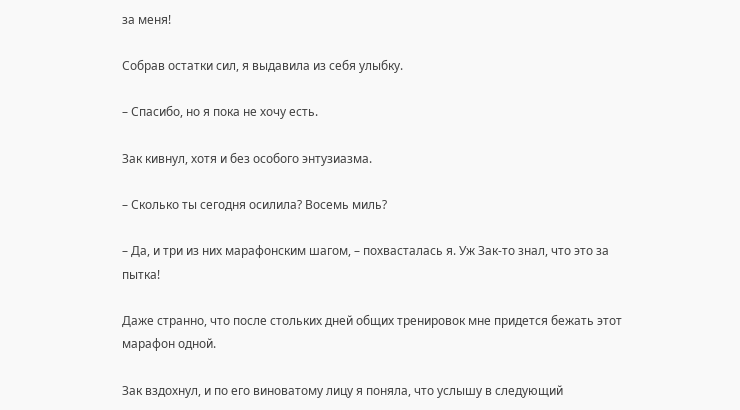за меня!

Собрав остатки сил, я выдавила из себя улыбку.

– Спасибо, но я пока не хочу есть.

Зак кивнул, хотя и без особого энтузиазма.

– Сколько ты сегодня осилила? Восемь миль?

– Да, и три из них марафонским шагом, – похвасталась я. Уж Зак-то знал, что это за пытка!

Даже странно, что после стольких дней общих тренировок мне придется бежать этот марафон одной.

Зак вздохнул, и по его виноватому лицу я поняла, что услышу в следующий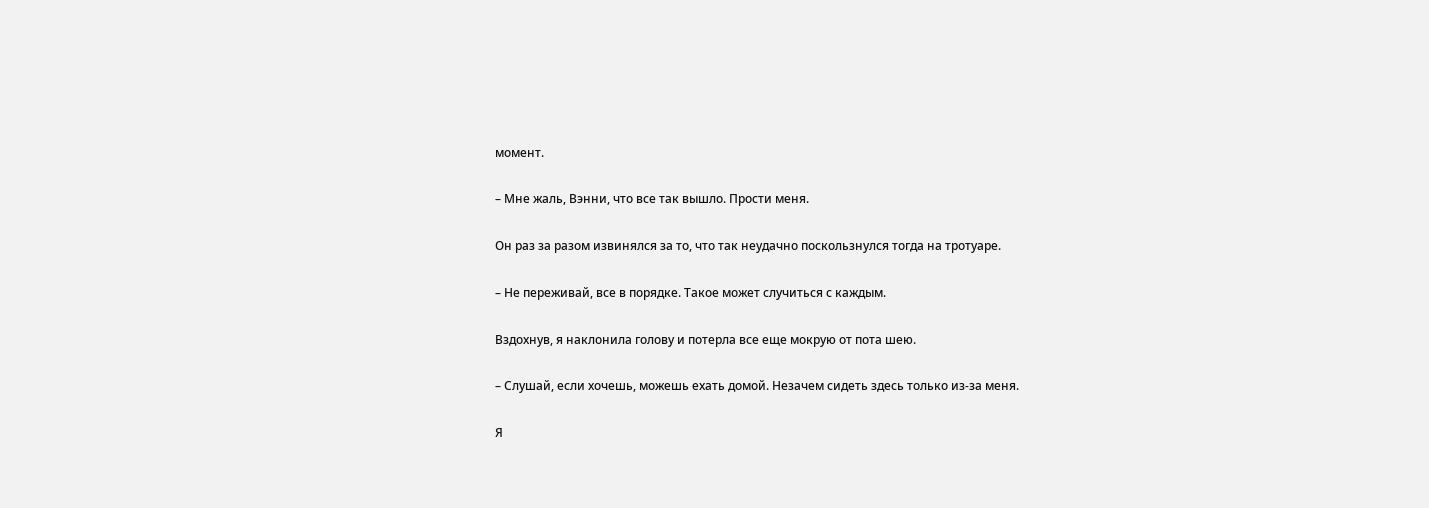момент.

– Мне жаль, Вэнни, что все так вышло. Прости меня.

Он раз за разом извинялся за то, что так неудачно поскользнулся тогда на тротуаре.

– Не переживай, все в порядке. Такое может случиться с каждым.

Вздохнув, я наклонила голову и потерла все еще мокрую от пота шею.

– Слушай, если хочешь, можешь ехать домой. Незачем сидеть здесь только из-за меня.

Я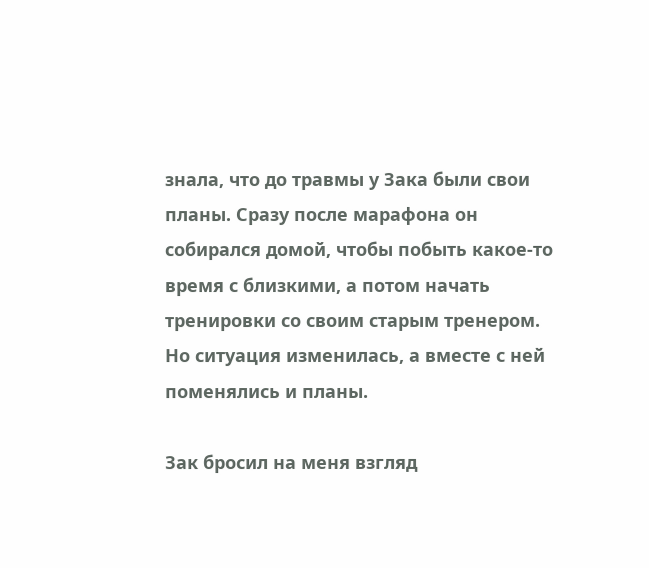знала, что до травмы у Зака были свои планы. Сразу после марафона он собирался домой, чтобы побыть какое-то время с близкими, а потом начать тренировки со своим старым тренером. Но ситуация изменилась, а вместе с ней поменялись и планы.

Зак бросил на меня взгляд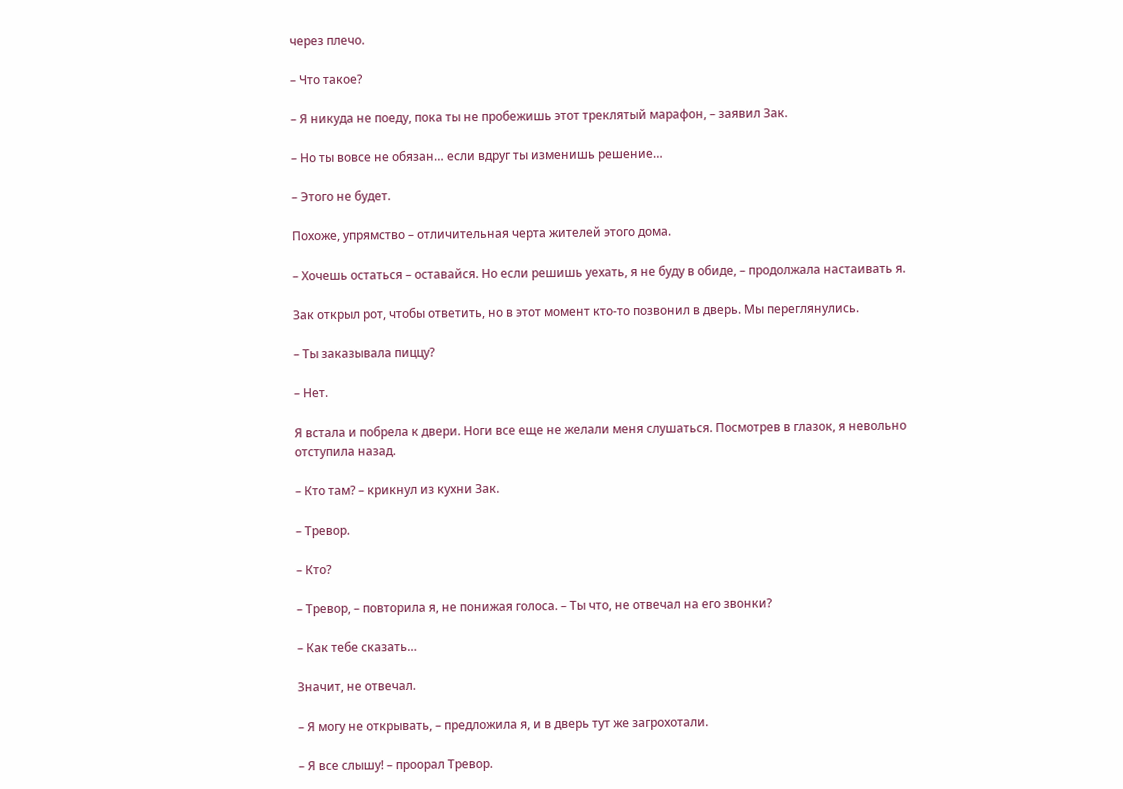через плечо.

– Что такое?

– Я никуда не поеду, пока ты не пробежишь этот треклятый марафон, – заявил Зак.

– Но ты вовсе не обязан… если вдруг ты изменишь решение…

– Этого не будет.

Похоже, упрямство – отличительная черта жителей этого дома.

– Хочешь остаться – оставайся. Но если решишь уехать, я не буду в обиде, – продолжала настаивать я.

Зак открыл рот, чтобы ответить, но в этот момент кто-то позвонил в дверь. Мы переглянулись.

– Ты заказывала пиццу?

– Нет.

Я встала и побрела к двери. Ноги все еще не желали меня слушаться. Посмотрев в глазок, я невольно отступила назад.

– Кто там? – крикнул из кухни Зак.

– Тревор.

– Кто?

– Тревор, – повторила я, не понижая голоса. – Ты что, не отвечал на его звонки?

– Как тебе сказать…

Значит, не отвечал.

– Я могу не открывать, – предложила я, и в дверь тут же загрохотали.

– Я все слышу! – проорал Тревор.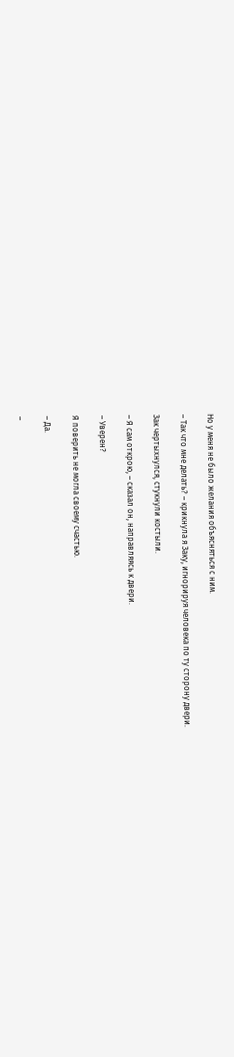Но у меня не было желания объясняться с ним.

– Так что мне делать? – крикнула я Заку, игнорируя человека по ту сторону двери.

Зак чертыхнулся, стукнули костыли.

– Я сам открою, – сказал он, направляясь к двери.

– Уверен?

Я поверить не могла своему счастью.

– Да.

–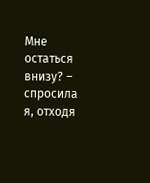Мне остаться внизу? – спросила я, отходя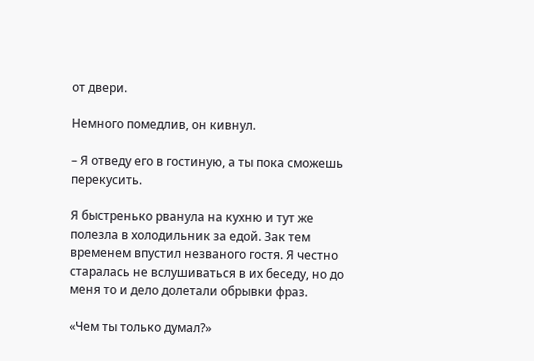от двери.

Немного помедлив, он кивнул.

– Я отведу его в гостиную, а ты пока сможешь перекусить.

Я быстренько рванула на кухню и тут же полезла в холодильник за едой. Зак тем временем впустил незваного гостя. Я честно старалась не вслушиваться в их беседу, но до меня то и дело долетали обрывки фраз.

«Чем ты только думал?»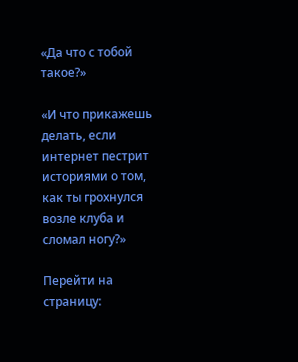«Да что с тобой такое?»

«И что прикажешь делать, если интернет пестрит историями о том, как ты грохнулся возле клуба и сломал ногу?»

Перейти на страницу: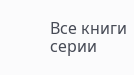Все книги серии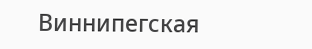Виннипегская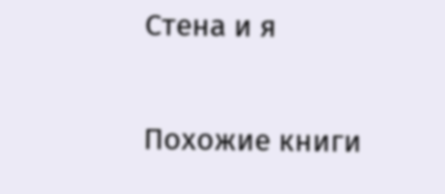Стена и я

Похожие книги